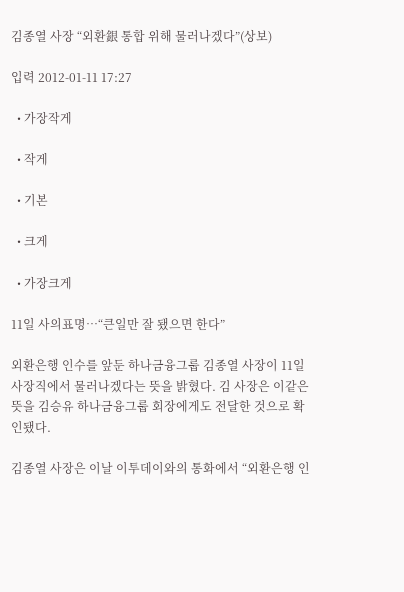김종열 사장 “외환銀 통합 위해 물러나겠다”(상보)

입력 2012-01-11 17:27

  • 가장작게

  • 작게

  • 기본

  • 크게

  • 가장크게

11일 사의표명…“큰일만 잘 됐으면 한다”

외환은행 인수를 앞둔 하나금융그룹 김종열 사장이 11일 사장직에서 물러나겠다는 뜻을 밝혔다. 김 사장은 이같은 뜻을 김승유 하나금융그룹 회장에게도 전달한 것으로 확인됐다.

김종열 사장은 이날 이투데이와의 통화에서 “외환은행 인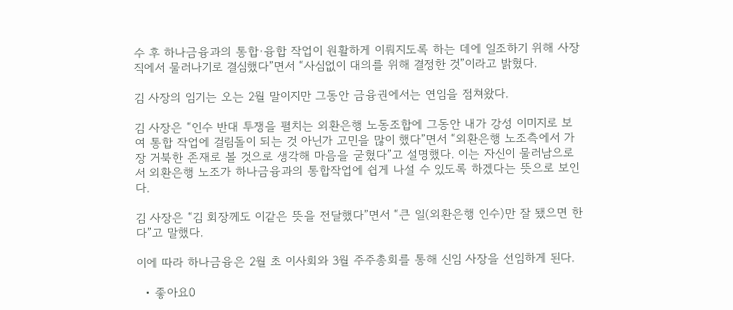수 후 하나금융과의 통합·융합 작업이 원활하게 이뤄지도록 하는 데에 일조하기 위해 사장직에서 물러나기로 결심했다”면서 “사심없이 대의를 위해 결정한 것”이라고 밝혔다.

김 사장의 임기는 오는 2월 말이지만 그동안 금융권에서는 연임을 점쳐왔다.

김 사장은 “인수 반대 투쟁을 펼치는 외환은행 노동조합에 그동안 내가 강성 이미지로 보여 통합 작업에 걸림돌이 되는 것 아닌가 고민을 많이 했다”면서 “외환은행 노조측에서 가장 거북한 존재로 볼 것으로 생각해 마음을 굳혔다”고 설명했다. 이는 자신이 물러남으로서 외환은행 노조가 하나금융과의 통합작업에 쉽게 나설 수 있도록 하겠다는 뜻으로 보인다.

김 사장은 “김 회장께도 이같은 뜻을 전달했다”면서 “큰 일(외환은행 인수)만 잘 됐으면 한다”고 말했다.

이에 따라 하나금융은 2월 초 이사회와 3월 주주총회를 통해 신임 사장을 선임하게 된다.

  • 좋아요0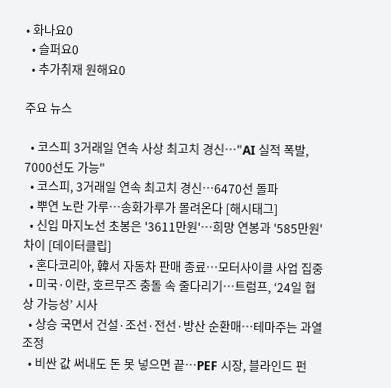• 화나요0
  • 슬퍼요0
  • 추가취재 원해요0

주요 뉴스

  • 코스피 3거래일 연속 사상 최고치 경신…"AI 실적 폭발, 7000선도 가능"
  • 코스피, 3거래일 연속 최고치 경신…6470선 돌파
  • 뿌연 노란 가루…송화가루가 몰려온다 [해시태그]
  • 신입 마지노선 초봉은 '3611만원'…희망 연봉과 '585만원' 차이 [데이터클립]
  • 혼다코리아, 韓서 자동차 판매 종료…모터사이클 사업 집중
  • 미국·이란, 호르무즈 충돌 속 줄다리기…트럼프, ‘24일 협상 가능성’ 시사
  • 상승 국면서 건설·조선·전선·방산 순환매…테마주는 과열 조정
  • 비싼 값 써내도 돈 못 넣으면 끝…PEF 시장, 블라인드 펀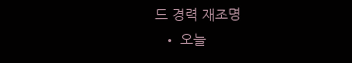드 경력 재조명
  • 오늘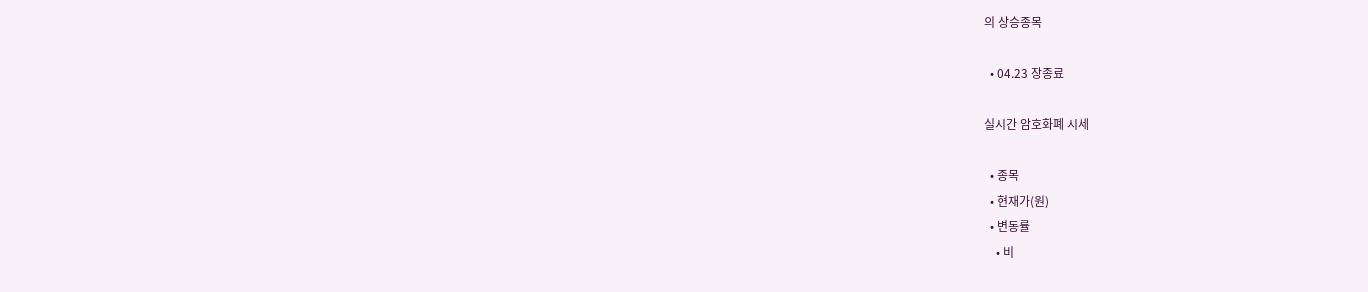의 상승종목

  • 04.23 장종료

실시간 암호화폐 시세

  • 종목
  • 현재가(원)
  • 변동률
    • 비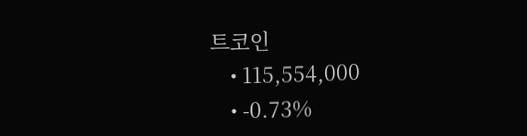트코인
    • 115,554,000
    • -0.73%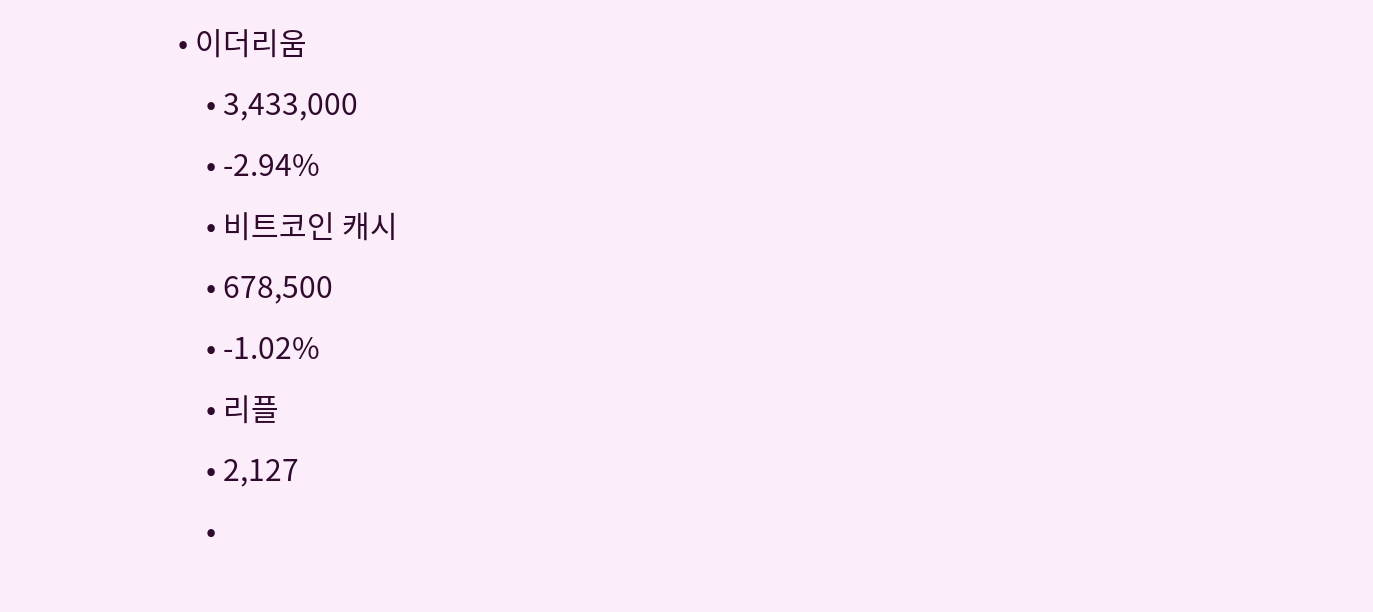• 이더리움
    • 3,433,000
    • -2.94%
    • 비트코인 캐시
    • 678,500
    • -1.02%
    • 리플
    • 2,127
    •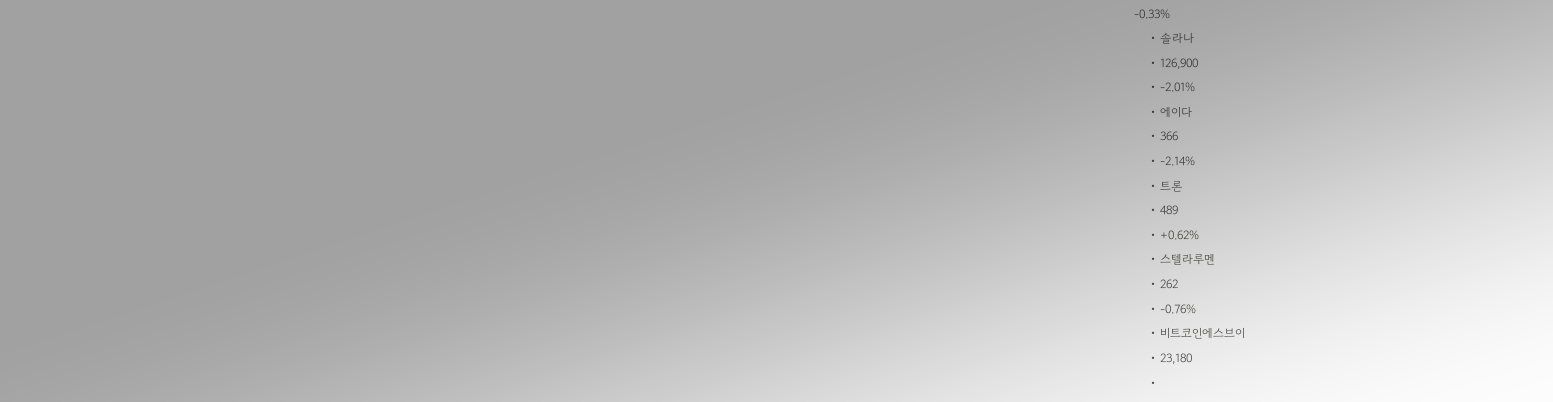-0.33%
    • 솔라나
    • 126,900
    • -2.01%
    • 에이다
    • 366
    • -2.14%
    • 트론
    • 489
    • +0.62%
    • 스텔라루멘
    • 262
    • -0.76%
    • 비트코인에스브이
    • 23,180
    •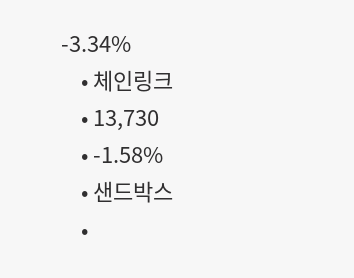-3.34%
    • 체인링크
    • 13,730
    • -1.58%
    • 샌드박스
    •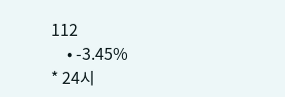112
    • -3.45%
* 24시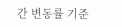간 변동률 기준